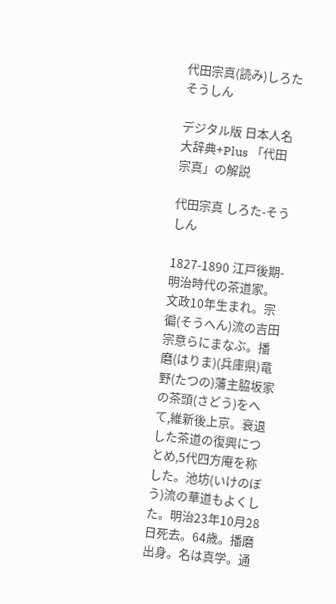代田宗真(読み)しろた そうしん

デジタル版 日本人名大辞典+Plus 「代田宗真」の解説

代田宗真 しろた-そうしん

1827-1890 江戸後期-明治時代の茶道家。
文政10年生まれ。宗徧(そうへん)流の吉田宗意らにまなぶ。播磨(はりま)(兵庫県)竜野(たつの)藩主脇坂家の茶頭(さどう)をへて,維新後上京。衰退した茶道の復興につとめ,5代四方庵を称した。池坊(いけのぼう)流の華道もよくした。明治23年10月28日死去。64歳。播磨出身。名は真学。通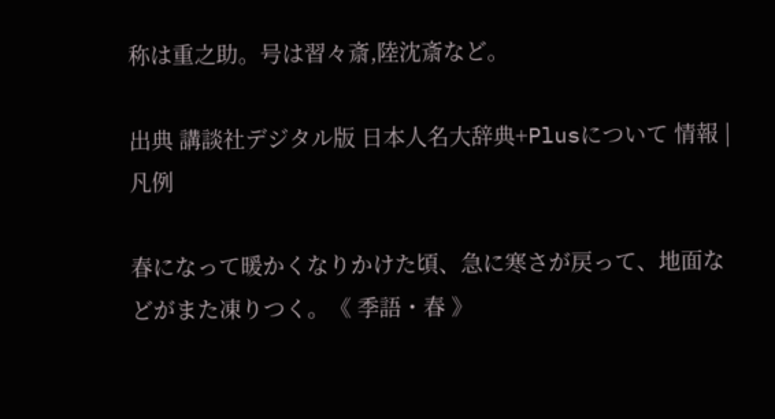称は重之助。号は習々斎,陸沈斎など。

出典 講談社デジタル版 日本人名大辞典+Plusについて 情報 | 凡例

春になって暖かくなりかけた頃、急に寒さが戻って、地面などがまた凍りつく。《 季語・春 》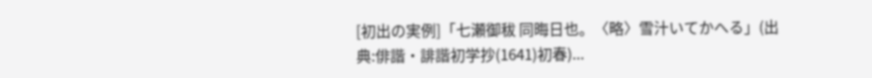[初出の実例]「七瀬御秡 同晦日也。〈略〉雪汁いてかへる」(出典:俳諧・誹諧初学抄(1641)初春)...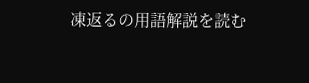凍返るの用語解説を読む